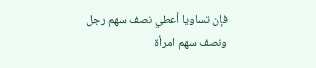فإن تساويا أعطي نصف سهم رجل ونصف سهم امرأة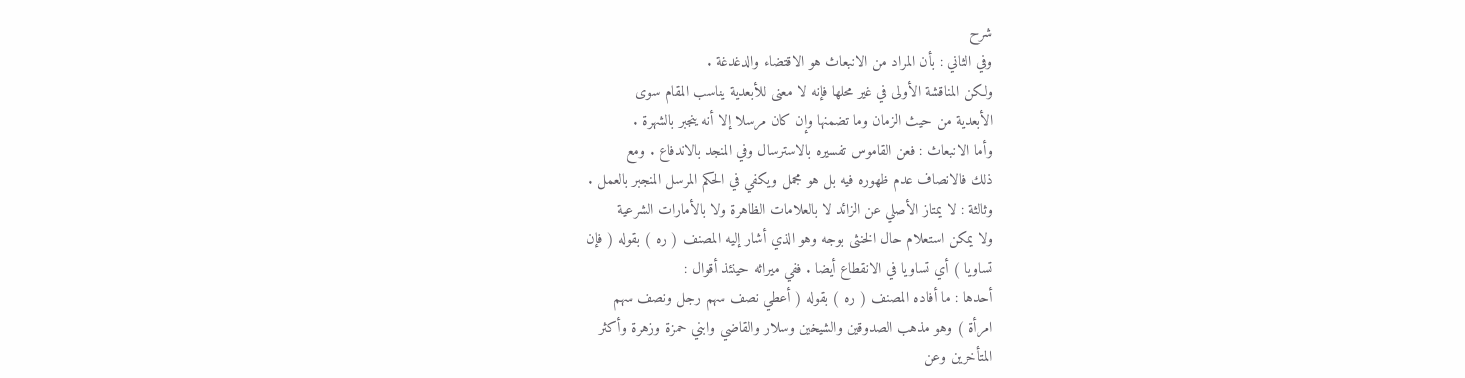شرح
وفي الثاني : بأن المراد من الانبعاث هو الاقتضاء والدغدغة .
ولكن المناقشة الأولى في غير محلها فإنه لا معنى للأبعدية يناسب المقام سوى
الأبعدية من حيث الزمان وما تضمنها وإن كان مرسلا إلا أنه ينجبر بالشهرة .
وأما الانبعاث : فعن القاموس تفسيره بالاسترسال وفي المنجد بالاندفاع . ومع
ذلك فالانصاف عدم ظهوره فيه بل هو مجمل ويكفي في الحكم المرسل المنجبر بالعمل .
وثالثة : لا يمتاز الأصلي عن الزائد لا بالعلامات الظاهرة ولا بالأمارات الشرعية
ولا يمكن استعلام حال الخنثى بوجه وهو الذي أشار إليه المصنف ( ره ) بقوله ( فإن
تساويا ) أي تساويا في الانقطاع أيضا . ففي ميراثه حينئذ أقوال :
أحدها : ما أفاده المصنف ( ره ) بقوله ( أعطي نصف سهم رجل ونصف سهم
امرأة ) وهو مذهب الصدوقين والشيخين وسلار والقاضي وابني حمزة وزهرة وأكثر
المتأخرين وعن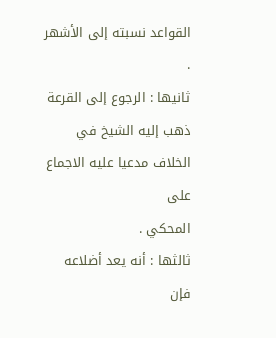القواعد نسبته إلى الأشهر .
ثانيها : الرجوع إلى القرعة ذهب إليه الشيخ في الخلاف مدعيا عليه الاجماع على
المحكي .
ثالثها : أنه يعد أضلاعه فإن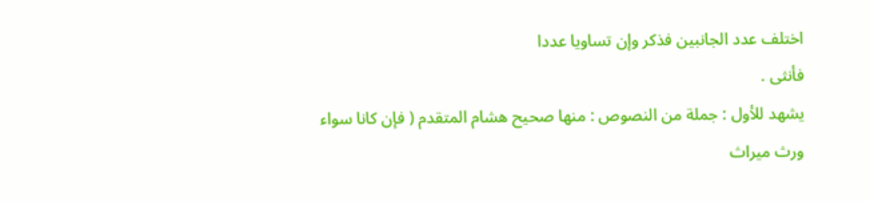اختلف عدد الجانبين فذكر وإن تساويا عددا
فأنثى .
يشهد للأول : جملة من النصوص : منها صحيح هشام المتقدم ( فإن كانا سواء
ورث ميراث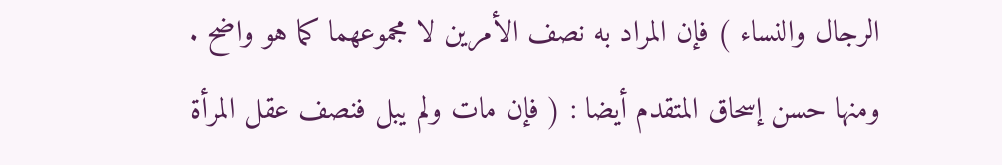الرجال والنساء ) فإن المراد به نصف الأمرين لا مجموعهما كما هو واضح .
ومنها حسن إسحاق المتقدم أيضا : ( فإن مات ولم يبل فنصف عقل المرأة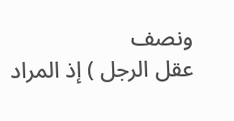ونصف
عقل الرجل ) إذ المراد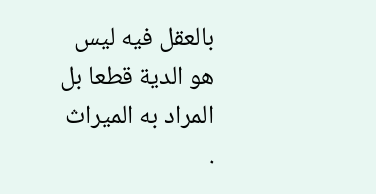بالعقل فيه ليس هو الدية قطعا بل المراد به الميراث .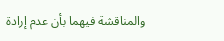والمناقشة فيهما بأن عدم إرادة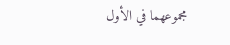مجموعهما في الأول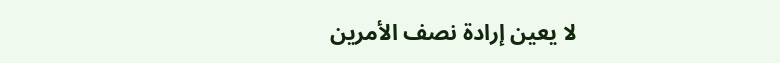لا يعين إرادة نصف الأمرين